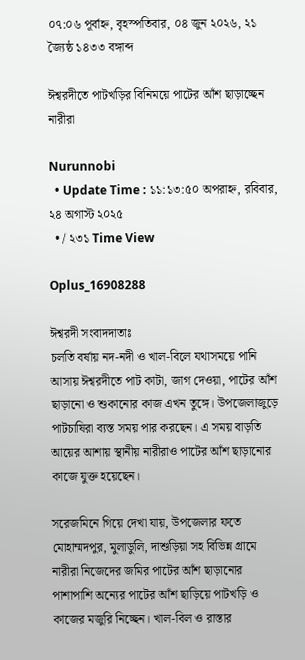০৭:০৬ পূর্বাহ্ন, বৃহস্পতিবার, ০৪ জুন ২০২৬, ২১ জ্যৈষ্ঠ ১৪৩৩ বঙ্গাব্দ

ঈশ্বরদীতে পাটখড়ির বিনিময়ে পাটের আঁশ ছাড়াচ্ছেন নারীরা

Nurunnobi
  • Update Time : ১১:১৩:৫০ অপরাহ্ন, রবিবার, ২৪ অগাস্ট ২০২৫
  • / ২৩১ Time View

Oplus_16908288

ঈশ্বরদী সংবাদদাতাঃ
চলতি বর্ষায় নদ-নদী ও খাল-বিলে যথাসময়ে পানি আসায় ঈশ্বরদীতে পাট কাটা, জাগ দেওয়া, পাটের আঁশ ছাড়ানো ও শুকানোর কাজ এখন তুঙ্গে। উপজেলাজুড়ে পাটচাষিরা ব্যস্ত সময় পার করছেন। এ সময় বাড়তি আয়ের আশায় স্থানীয় নারীরাও পাটের আঁশ ছাড়ানোর কাজে যুক্ত হয়েছেন।

সরেজমিনে গিয়ে দেখা যায়, উপজেলার ফতে মোহাম্মদপুর, মুলাডুলি, দাশুড়িয়া সহ বিভিন্ন গ্রামে নারীরা নিজেদের জমির পাটের আঁশ ছাড়ানোর পাশাপাশি অন্যের পাটের আঁশ ছাড়িয়ে পাটখড়ি ও কাজের মজুরি নিচ্ছেন। খাল-বিল ও রাস্তার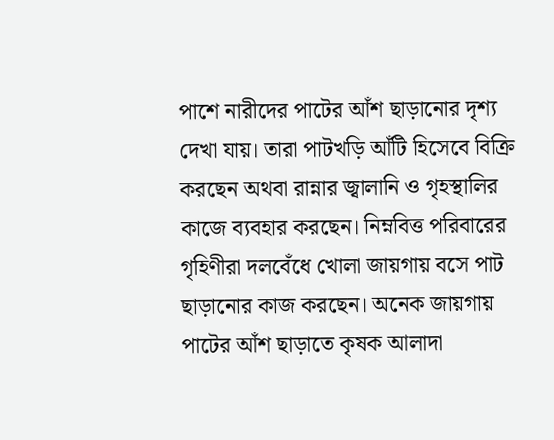পাশে নারীদের পাটের আঁশ ছাড়ানোর দৃশ্য দেখা যায়। তারা পাটখড়ি আঁটি হিসেবে বিক্রি করছেন অথবা রান্নার জ্বালানি ও গৃহস্থালির কাজে ব্যবহার করছেন। নিম্নবিত্ত পরিবারের গৃহিণীরা দলবেঁধে খোলা জায়গায় বসে পাট ছাড়ানোর কাজ করছেন। অনেক জায়গায় পাটের আঁশ ছাড়াতে কৃষক আলাদা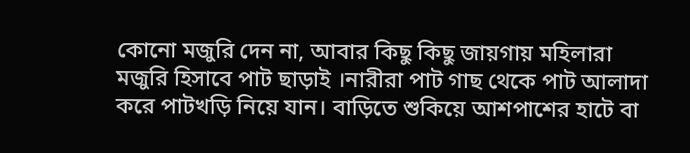কোনো মজুরি দেন না, আবার কিছু কিছু জায়গায় মহিলারা মজুরি হিসাবে পাট ছাড়াই ।নারীরা পাট গাছ থেকে পাট আলাদা করে পাটখড়ি নিয়ে যান। বাড়িতে শুকিয়ে আশপাশের হাটে বা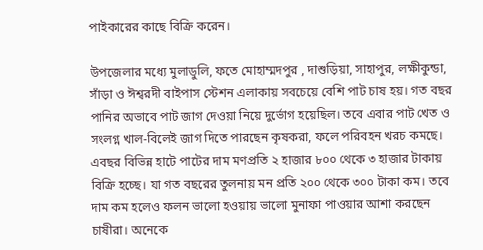পাইকারের কাছে বিক্রি করেন।

উপজেলার মধ্যে মুলাডুলি, ফতে মোহাম্মদপুর , দাশুড়িয়া, সাহাপুর, লক্ষীকুন্ডা, সাঁড়া ও ঈশ্বরদী বাইপাস স্টেশন এলাকায় সবচেয়ে বেশি পাট চাষ হয়। গত বছর পানির অভাবে পাট জাগ দেওয়া নিয়ে দুর্ভোগ হয়েছিল। তবে এবার পাট খেত ও সংলগ্ন খাল-বিলেই জাগ দিতে পারছেন কৃষকরা, ফলে পরিবহন খরচ কমছে। এবছর বিভিন্ন হাটে পাটের দাম মণপ্রতি ২ হাজার ৮০০ থেকে ৩ হাজার টাকায় বিক্রি হচ্ছে। যা গত বছরের তুলনায় মন প্রতি ২০০ থেকে ৩০০ টাকা কম। তবে দাম কম হলেও ফলন ভালো হওয়ায় ভালো মুনাফা পাওয়ার আশা করছেন চাষীরা। অনেকে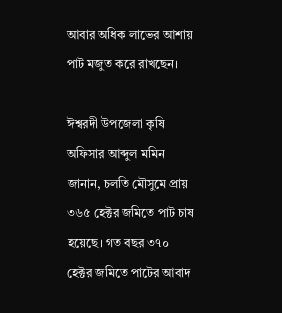আবার অধিক লাভের আশায় পাট মজুত করে রাখছেন।

ঈশ্বরদী উপজেলা কৃষি অফিসার আব্দুল মমিন জানান, চলতি মৌসুমে প্রায় ৩৬৫ হেক্টর জমিতে পাট চাষ হয়েছে। গত বছর ৩৭০ হেক্টর জমিতে পাটের আবাদ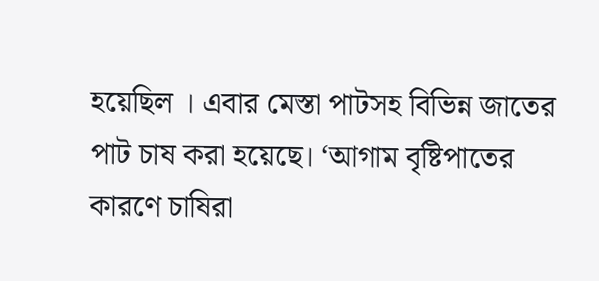হয়েছিল । এবার মেস্তা পাটসহ বিভিন্ন জাতের পাট চাষ করা হয়েছে। ‘আগাম বৃষ্টিপাতের কারণে চাষিরা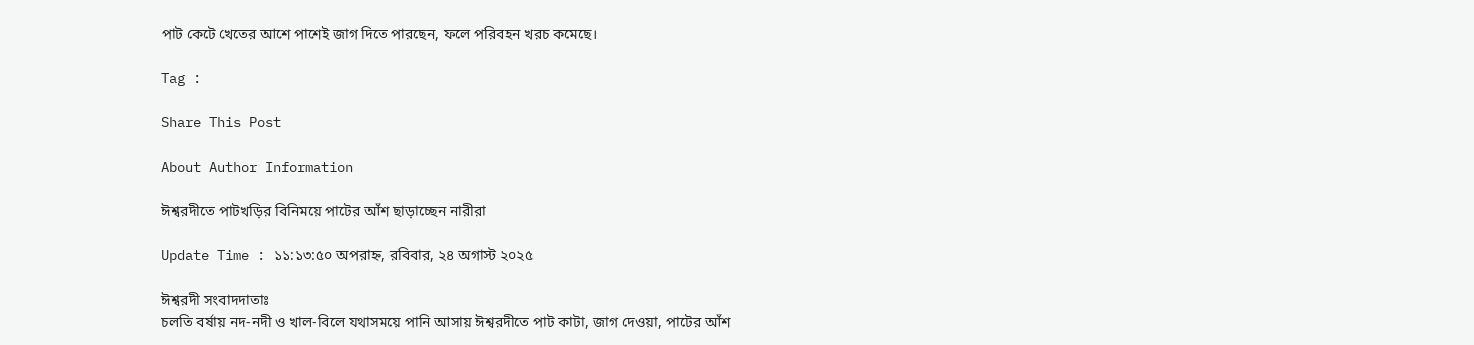পাট কেটে খেতের আশে পাশেই জাগ দিতে পারছেন, ফলে পরিবহন খরচ কমেছে।

Tag :

Share This Post

About Author Information

ঈশ্বরদীতে পাটখড়ির বিনিময়ে পাটের আঁশ ছাড়াচ্ছেন নারীরা

Update Time : ১১:১৩:৫০ অপরাহ্ন, রবিবার, ২৪ অগাস্ট ২০২৫

ঈশ্বরদী সংবাদদাতাঃ
চলতি বর্ষায় নদ-নদী ও খাল-বিলে যথাসময়ে পানি আসায় ঈশ্বরদীতে পাট কাটা, জাগ দেওয়া, পাটের আঁশ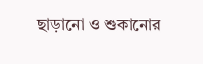ছাড়ানো ও শুকানোর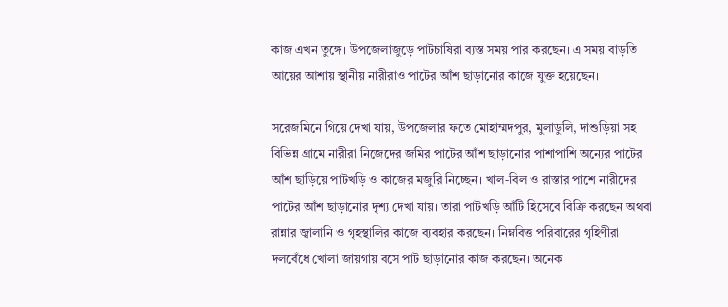কাজ এখন তুঙ্গে। উপজেলাজুড়ে পাটচাষিরা ব্যস্ত সময় পার করছেন। এ সময় বাড়তি আয়ের আশায় স্থানীয় নারীরাও পাটের আঁশ ছাড়ানোর কাজে যুক্ত হয়েছেন।

সরেজমিনে গিয়ে দেখা যায়, উপজেলার ফতে মোহাম্মদপুর, মুলাডুলি, দাশুড়িয়া সহ বিভিন্ন গ্রামে নারীরা নিজেদের জমির পাটের আঁশ ছাড়ানোর পাশাপাশি অন্যের পাটের আঁশ ছাড়িয়ে পাটখড়ি ও কাজের মজুরি নিচ্ছেন। খাল-বিল ও রাস্তার পাশে নারীদের পাটের আঁশ ছাড়ানোর দৃশ্য দেখা যায়। তারা পাটখড়ি আঁটি হিসেবে বিক্রি করছেন অথবা রান্নার জ্বালানি ও গৃহস্থালির কাজে ব্যবহার করছেন। নিম্নবিত্ত পরিবারের গৃহিণীরা দলবেঁধে খোলা জায়গায় বসে পাট ছাড়ানোর কাজ করছেন। অনেক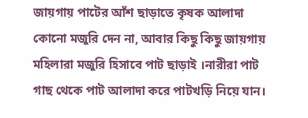জায়গায় পাটের আঁশ ছাড়াতে কৃষক আলাদা কোনো মজুরি দেন না, আবার কিছু কিছু জায়গায় মহিলারা মজুরি হিসাবে পাট ছাড়াই ।নারীরা পাট গাছ থেকে পাট আলাদা করে পাটখড়ি নিয়ে যান।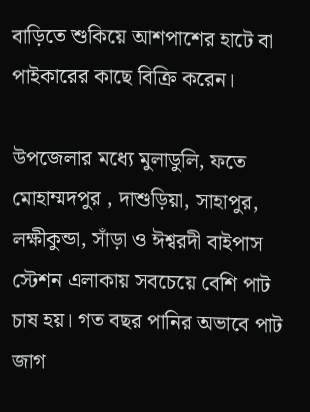বাড়িতে শুকিয়ে আশপাশের হাটে বা পাইকারের কাছে বিক্রি করেন।

উপজেলার মধ্যে মুলাডুলি, ফতে মোহাম্মদপুর , দাশুড়িয়া, সাহাপুর, লক্ষীকুন্ডা, সাঁড়া ও ঈশ্বরদী বাইপাস স্টেশন এলাকায় সবচেয়ে বেশি পাট চাষ হয়। গত বছর পানির অভাবে পাট জাগ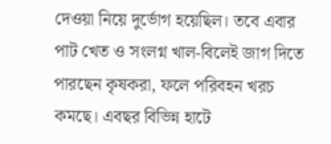দেওয়া নিয়ে দুর্ভোগ হয়েছিল। তবে এবার পাট খেত ও সংলগ্ন খাল-বিলেই জাগ দিতে পারছেন কৃষকরা, ফলে পরিবহন খরচ কমছে। এবছর বিভিন্ন হাটে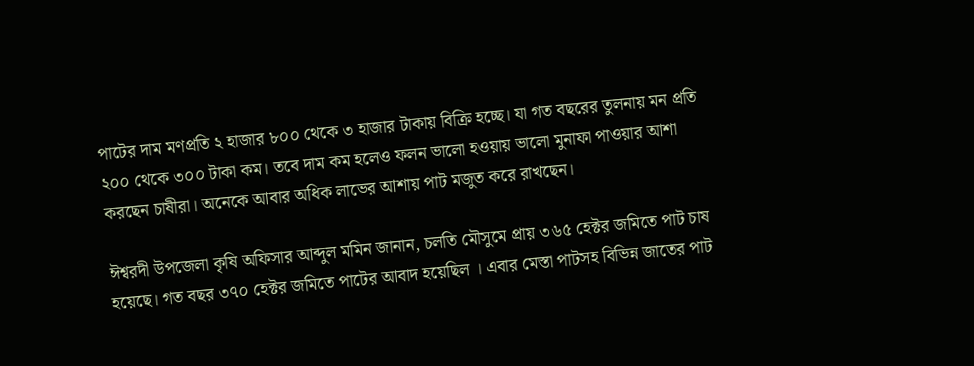পাটের দাম মণপ্রতি ২ হাজার ৮০০ থেকে ৩ হাজার টাকায় বিক্রি হচ্ছে। যা গত বছরের তুলনায় মন প্রতি ২০০ থেকে ৩০০ টাকা কম। তবে দাম কম হলেও ফলন ভালো হওয়ায় ভালো মুনাফা পাওয়ার আশা করছেন চাষীরা। অনেকে আবার অধিক লাভের আশায় পাট মজুত করে রাখছেন।

ঈশ্বরদী উপজেলা কৃষি অফিসার আব্দুল মমিন জানান, চলতি মৌসুমে প্রায় ৩৬৫ হেক্টর জমিতে পাট চাষ হয়েছে। গত বছর ৩৭০ হেক্টর জমিতে পাটের আবাদ হয়েছিল । এবার মেস্তা পাটসহ বিভিন্ন জাতের পাট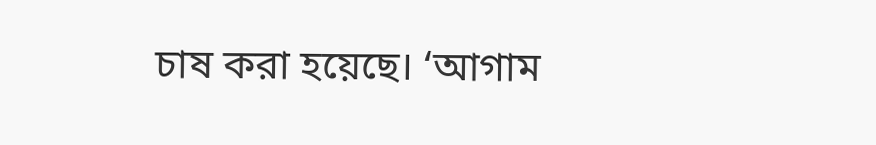চাষ করা হয়েছে। ‘আগাম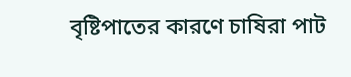বৃষ্টিপাতের কারণে চাষিরা পাট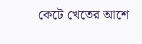কেটে খেতের আশে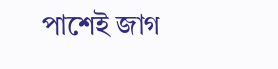পাশেই জাগ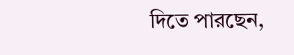দিতে পারছেন,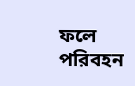ফলে পরিবহন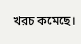খরচ কমেছে।